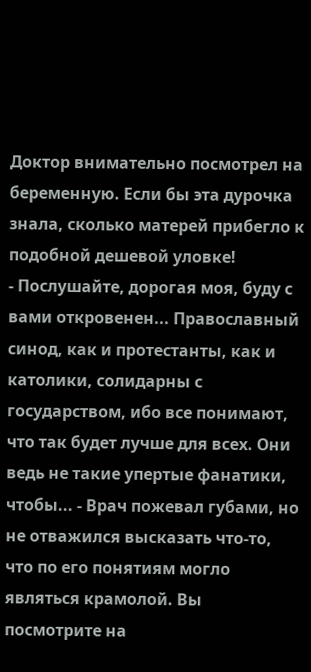Доктор внимательно посмотрел на беременную. Если бы эта дурочка знала, сколько матерей прибегло к подобной дешевой уловке!
- Послушайте, дорогая моя, буду с вами откровенен... Православный синод, как и протестанты, как и католики, солидарны с государством, ибо все понимают, что так будет лучше для всех. Они ведь не такие упертые фанатики, чтобы... - Врач пожевал губами, но не отважился высказать что-то, что по его понятиям могло являться крамолой. Вы посмотрите на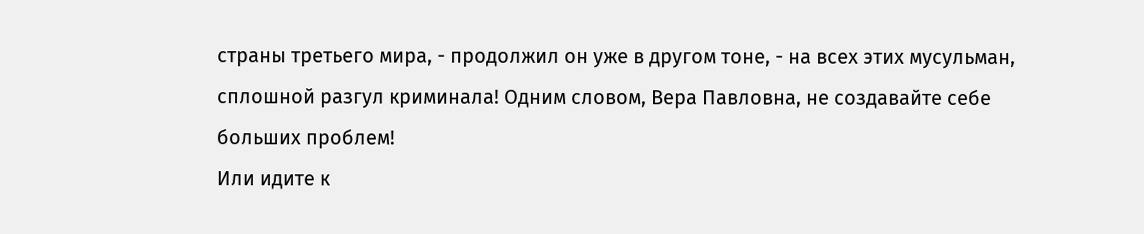страны третьего мира, - продолжил он уже в другом тоне, - на всех этих мусульман, сплошной разгул криминала! Одним словом, Вера Павловна, не создавайте себе больших проблем!
Или идите к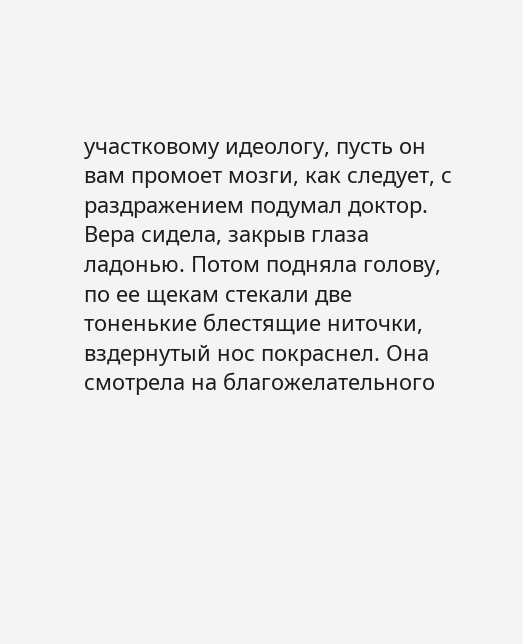участковому идеологу, пусть он вам промоет мозги, как следует, с раздражением подумал доктор.
Вера сидела, закрыв глаза ладонью. Потом подняла голову, по ее щекам стекали две тоненькие блестящие ниточки, вздернутый нос покраснел. Она смотрела на благожелательного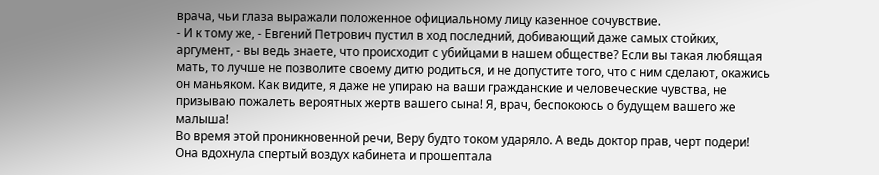врача, чьи глаза выражали положенное официальному лицу казенное сочувствие.
- И к тому же, - Евгений Петрович пустил в ход последний, добивающий даже самых стойких, аргумент, - вы ведь знаете, что происходит с убийцами в нашем обществе? Если вы такая любящая мать, то лучше не позволите своему дитю родиться, и не допустите того, что с ним сделают, окажись он маньяком. Как видите, я даже не упираю на ваши гражданские и человеческие чувства, не призываю пожалеть вероятных жертв вашего сына! Я, врач, беспокоюсь о будущем вашего же малыша!
Во время этой проникновенной речи, Веру будто током ударяло. А ведь доктор прав, черт подери! Она вдохнула спертый воздух кабинета и прошептала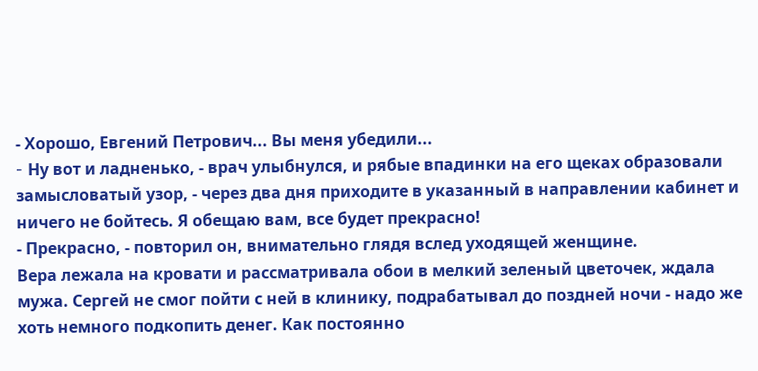- Хорошо, Евгений Петрович... Вы меня убедили...
- Hу вот и ладненько, - врач улыбнулся, и рябые впадинки на его щеках образовали замысловатый узор, - через два дня приходите в указанный в направлении кабинет и ничего не бойтесь. Я обещаю вам, все будет прекрасно!
- Прекрасно, - повторил он, внимательно глядя вслед уходящей женщине.
Вера лежала на кровати и рассматривала обои в мелкий зеленый цветочек, ждала мужа. Сергей не смог пойти с ней в клинику, подрабатывал до поздней ночи - надо же хоть немного подкопить денег. Как постоянно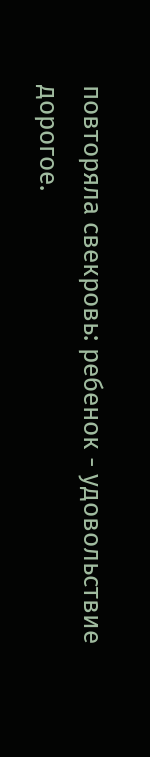повторяла свекровь: ребенок - удовольствие дорогое.